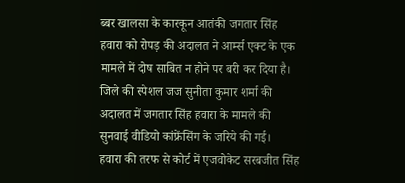ब्बर खालसा के कारकून आतंकी जगतार सिंह हवारा को रोपड़ की अदालत ने आर्म्स एक्ट के एक मामले में दोष साबित न होने पर बरी कर दिया है। जिले की स्पेशल जज सुनीता कुमार शर्मा की अदालत में जगतार सिंह हवारा के मामले की सुनवाई वीडियो कांफ्रेंसिंग के जरिये की गई।
हवारा की तरफ से कोर्ट में एजवोकेट सरबजीत सिंह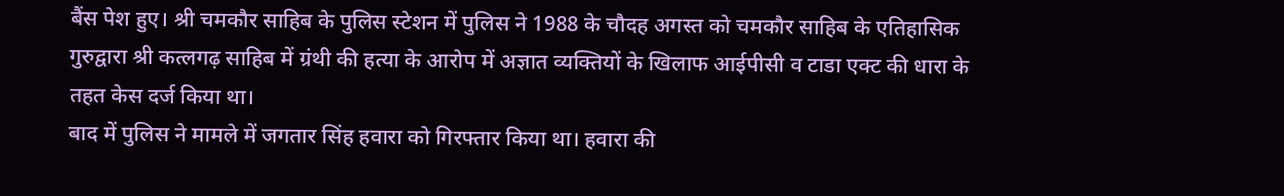बैंस पेश हुए। श्री चमकौर साहिब के पुलिस स्टेशन में पुलिस ने 1988 के चौदह अगस्त को चमकौर साहिब के एतिहासिक गुरुद्वारा श्री कत्लगढ़ साहिब में ग्रंथी की हत्या के आरोप में अज्ञात व्यक्तियों के खिलाफ आईपीसी व टाडा एक्ट की धारा के तहत केस दर्ज किया था।
बाद में पुलिस ने मामले में जगतार सिंह हवारा को गिरफ्तार किया था। हवारा की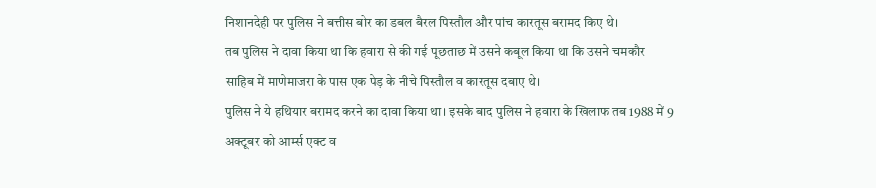निशानदेही पर पुलिस ने बत्तीस बोर का डबल बैरल पिस्तौल और पांच कारतूस बरामद किए थे।
तब पुलिस ने दावा किया था कि हवारा से की गई पूछताछ में उसने कबूल किया था कि उसने चमकौर साहिब में माणेमाजरा के पास एक पेड़ के नीचे पिस्तौल व कारतूस दबाए थे।
पुलिस ने ये हथियार बरामद करने का दावा किया था। इसके बाद पुलिस ने हवारा के खिलाफ तब 1988 में 9 अक्टूबर को आर्म्स एक्ट व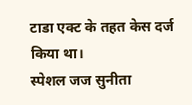टाडा एक्ट के तहत केस दर्ज किया था।
स्पेशल जज सुनीता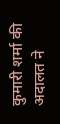कुमारी शर्मा की अदालत ने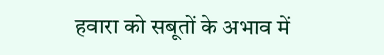हवारा को सबूतों के अभाव में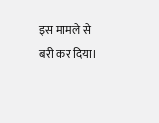इस मामले से बरी कर दिया।